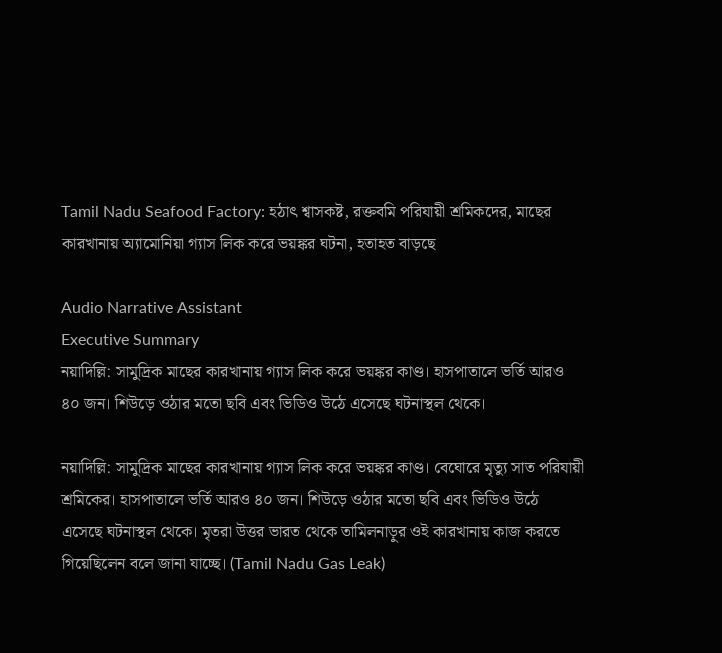Tamil Nadu Seafood Factory: হঠাৎ শ্বাসকষ্ট, রক্তবমি পরিযায়ী শ্রমিকদের, মাছের কারখানায় অ্যামোনিয়া গ্যাস লিক করে ভয়ঙ্কর ঘটনা, হতাহত বাড়ছে

Audio Narrative Assistant
Executive Summary
নয়াদিল্লি: সামুদ্রিক মাছের কারখানায় গ্যাস লিক করে ভয়ঙ্কর কাণ্ড। হাসপাতালে ভর্তি আরও ৪০ জন। শিউড়ে ওঠার মতো ছবি এবং ভিডিও উঠে এসেছে ঘটনাস্থল থেকে।

নয়াদিল্লি: সামুদ্রিক মাছের কারখানায় গ্যাস লিক করে ভয়ঙ্কর কাণ্ড। বেঘোরে মৃত্যু সাত পরিযায়ী শ্রমিকের। হাসপাতালে ভর্তি আরও ৪০ জন। শিউড়ে ওঠার মতো ছবি এবং ভিডিও উঠে এসেছে ঘটনাস্থল থেকে। মৃতরা উত্তর ভারত থেকে তামিলনাড়ুর ওই কারখানায় কাজ করতে গিয়েছিলেন বলে জানা যাচ্ছে। (Tamil Nadu Gas Leak)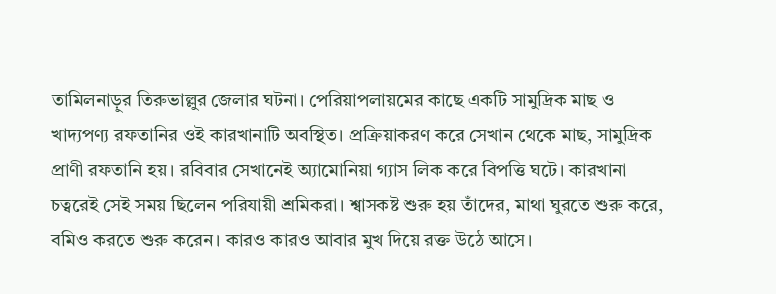তামিলনাড়ুর তিরুভাল্লুর জেলার ঘটনা। পেরিয়াপলায়মের কাছে একটি সামুদ্রিক মাছ ও খাদ্যপণ্য রফতানির ওই কারখানাটি অবস্থিত। প্রক্রিয়াকরণ করে সেখান থেকে মাছ, সামুদ্রিক প্রাণী রফতানি হয়। রবিবার সেখানেই অ্যামোনিয়া গ্যাস লিক করে বিপত্তি ঘটে। কারখানা চত্বরেই সেই সময় ছিলেন পরিযায়ী শ্রমিকরা। শ্বাসকষ্ট শুরু হয় তাঁদের, মাথা ঘুরতে শুরু করে, বমিও করতে শুরু করেন। কারও কারও আবার মুখ দিয়ে রক্ত উঠে আসে।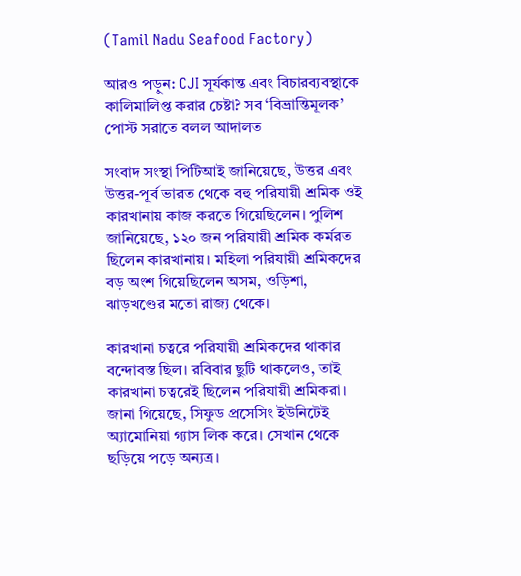(Tamil Nadu Seafood Factory)

আরও পড়ুন: CJI সূর্যকান্ত এবং বিচারব্যবস্থাকে কালিমালিপ্ত করার চেষ্টা? সব ‘বিভ্রান্তিমূলক’ পোস্ট সরাতে বলল আদালত

সংবাদ সংস্থা পিটিআই জানিয়েছে, উত্তর এবং উত্তর-পূর্ব ভারত থেকে বহু পরিযায়ী শ্রমিক ওই কারখানায় কাজ করতে গিয়েছিলেন। পুলিশ জানিয়েছে, ১২০ জন পরিযায়ী শ্রমিক কর্মরত ছিলেন কারখানায়। মহিলা পরিযায়ী শ্রমিকদের বড় অংশ গিয়েছিলেন অসম, ওড়িশা, ঝাড়খণ্ডের মতো রাজ্য থেকে।

কারখানা চত্বরে পরিযায়ী শ্রমিকদের থাকার বন্দোবস্ত ছিল। রবিবার ছুটি থাকলেও, তাই কারখানা চত্বরেই ছিলেন পরিযায়ী শ্রমিকরা। জানা গিয়েছে, সিফুড প্রসেসিং ইউনিটেই অ্যামোনিয়া গ্যাস লিক করে। সেখান থেকে ছড়িয়ে পড়ে অন্যত্র।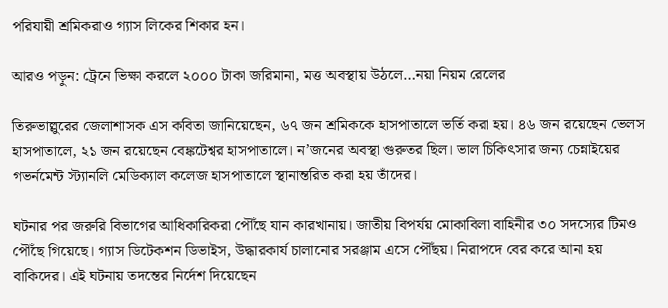পরিযায়ী শ্রমিকরাও গ্যাস লিকের শিকার হন।

আরও পড়ুন: ট্রেনে ভিক্ষা করলে ২০০০ টাকা জরিমানা, মত্ত অবস্থায় উঠলে…নয়া নিয়ম রেলের

তিরুভাল্লুরের জেলাশাসক এস কবিতা জানিয়েছেন, ৬৭ জন শ্রমিককে হাসপাতালে ভর্তি করা হয়। ৪৬ জন রয়েছেন ভেলস হাসপাতালে, ২১ জন রয়েছেন বেঙ্কটেশ্বর হাসপাতালে। ন’জনের অবস্থা গুরুতর ছিল। ভাল চিকিৎসার জন্য চেন্নাইয়ের গভর্নমেন্ট স্ট্যানলি মেডিক্যাল কলেজ হাসপাতালে স্থানান্তরিত করা হয় তাঁদের।

ঘটনার পর জরুরি বিভাগের আধিকারিকরা পৌঁছে যান কারখানায়। জাতীয় বিপর্যয় মোকাবিলা বাহিনীর ৩০ সদস্যের টিমও পৌঁছে গিয়েছে। গ্যাস ডিটেকশন ডিভাইস, উদ্ধারকার্য চালানোর সরঞ্জাম এসে পৌঁছয়। নিরাপদে বের করে আনা হয় বাকিদের। এই ঘটনায় তদন্তের নির্দেশ দিয়েছেন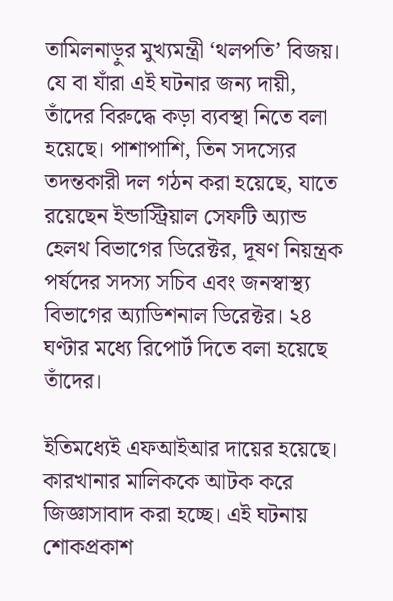তামিলনাড়ুর মুখ্যমন্ত্রী ‘থলপতি’ বিজয়। যে বা যাঁরা এই ঘটনার জন্য দায়ী, তাঁদের বিরুদ্ধে কড়া ব্যবস্থা নিতে বলা হয়েছে। পাশাপাশি, তিন সদস্যের তদন্তকারী দল গঠন করা হয়েছে, যাতে রয়েছেন ইন্ডাস্ট্রিয়াল সেফটি অ্যান্ড হেলথ বিভাগের ডিরেক্টর, দূষণ নিয়ন্ত্রক পর্ষদের সদস্য সচিব এবং জনস্বাস্থ্য বিভাগের অ্যাডিশনাল ডিরেক্টর। ২৪ ঘণ্টার মধ্যে রিপোর্ট দিতে বলা হয়েছে তাঁদের।

ইতিমধ্যেই এফআইআর দায়ের হয়েছে। কারখানার মালিককে আটক করে জিজ্ঞাসাবাদ করা হচ্ছে। এই ঘটনায় শোকপ্রকাশ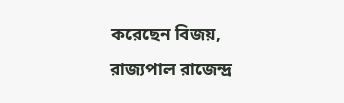করেছেন বিজয়, রাজ্যপাল রাজেন্দ্র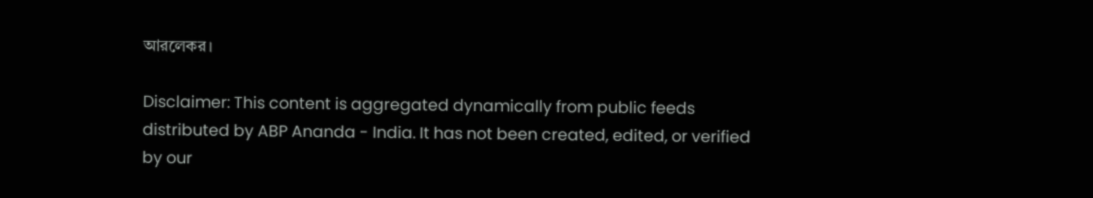আরলেকর।

Disclaimer: This content is aggregated dynamically from public feeds distributed by ABP Ananda - India. It has not been created, edited, or verified by our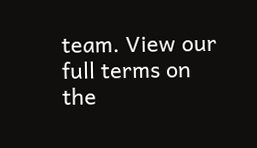team. View our full terms on the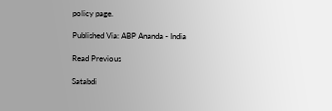policy page.

Published Via: ABP Ananda - India

Read Previous

Satabdi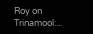Roy on Trinamool:...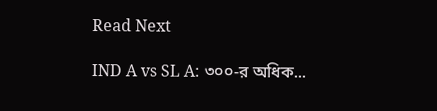Read Next

IND A vs SL A: ৩০০-র অধিক...